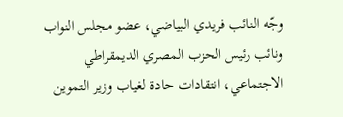وجّه النائب فريدي البياضي، عضو مجلس النواب ونائب رئيس الحزب المصري الديمقراطي الاجتماعي، انتقادات حادة لغياب وزير التموين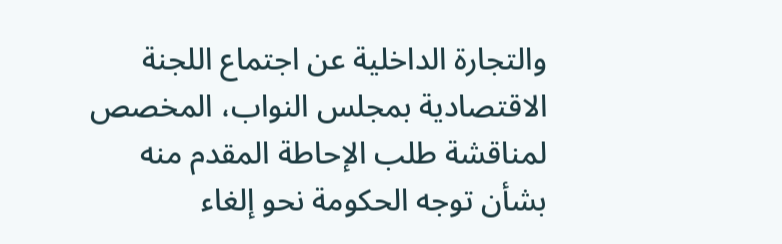والتجارة الداخلية عن اجتماع اللجنة الاقتصادية بمجلس النواب، المخصص لمناقشة طلب الإحاطة المقدم منه بشأن توجه الحكومة نحو إلغاء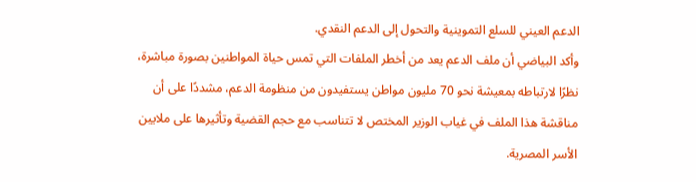الدعم العيني للسلع التموينية والتحول إلى الدعم النقدي.
وأكد البياضي أن ملف الدعم يعد من أخطر الملفات التي تمس حياة المواطنين بصورة مباشرة، نظرًا لارتباطه بمعيشة نحو 70 مليون مواطن يستفيدون من منظومة الدعم، مشددًا على أن مناقشة هذا الملف في غياب الوزير المختص لا تتناسب مع حجم القضية وتأثيرها على ملايين الأسر المصرية.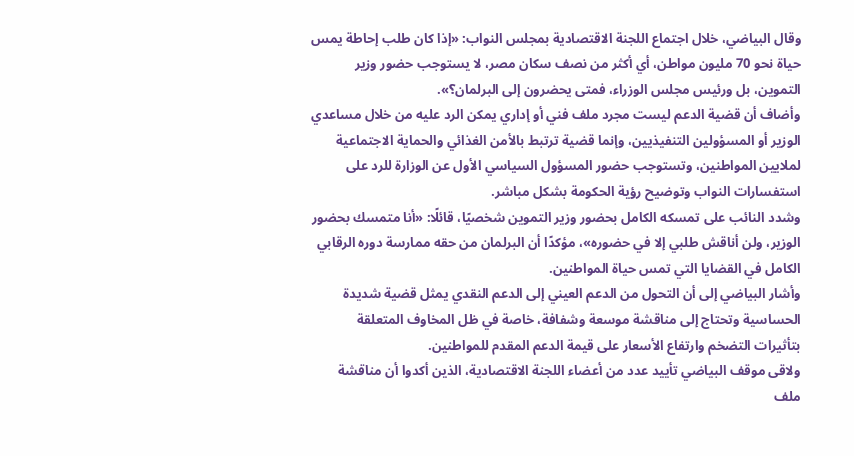وقال البياضي، خلال اجتماع اللجنة الاقتصادية بمجلس النواب: «إذا كان طلب إحاطة يمس حياة نحو 70 مليون مواطن، أي أكثر من نصف سكان مصر، لا يستوجب حضور وزير التموين، بل ورئيس مجلس الوزراء، فمتى يحضرون إلى البرلمان؟».
وأضاف أن قضية الدعم ليست مجرد ملف فني أو إداري يمكن الرد عليه من خلال مساعدي الوزير أو المسؤولين التنفيذيين، وإنما قضية ترتبط بالأمن الغذائي والحماية الاجتماعية لملايين المواطنين، وتستوجب حضور المسؤول السياسي الأول عن الوزارة للرد على استفسارات النواب وتوضيح رؤية الحكومة بشكل مباشر.
وشدد النائب على تمسكه الكامل بحضور وزير التموين شخصيًا، قائلًا: «أنا متمسك بحضور الوزير، ولن أناقش طلبي إلا في حضوره»، مؤكدًا أن البرلمان من حقه ممارسة دوره الرقابي الكامل في القضايا التي تمس حياة المواطنين.
وأشار البياضي إلى أن التحول من الدعم العيني إلى الدعم النقدي يمثل قضية شديدة الحساسية وتحتاج إلى مناقشة موسعة وشفافة، خاصة في ظل المخاوف المتعلقة بتأثيرات التضخم وارتفاع الأسعار على قيمة الدعم المقدم للمواطنين.
ولاقى موقف البياضي تأييد عدد من أعضاء اللجنة الاقتصادية، الذين أكدوا أن مناقشة ملف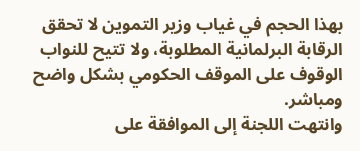بهذا الحجم في غياب وزير التموين لا تحقق الرقابة البرلمانية المطلوبة، ولا تتيح للنواب الوقوف على الموقف الحكومي بشكل واضح ومباشر.
وانتهت اللجنة إلى الموافقة على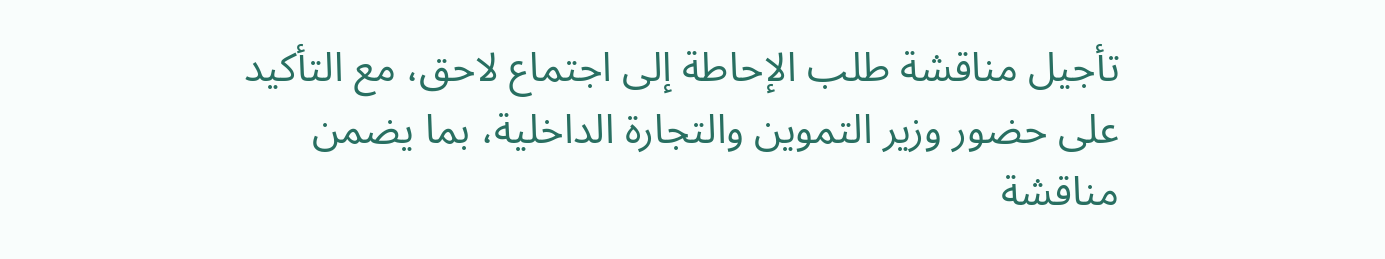تأجيل مناقشة طلب الإحاطة إلى اجتماع لاحق، مع التأكيد على حضور وزير التموين والتجارة الداخلية، بما يضمن مناقشة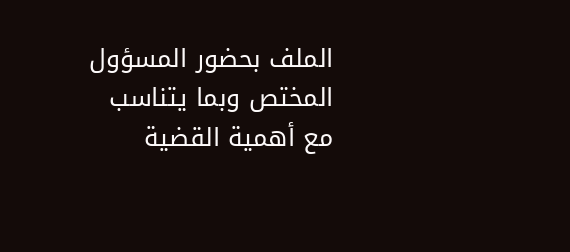الملف بحضور المسؤول المختص وبما يتناسب مع أهمية القضية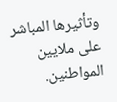وتأثيرها المباشر على ملايين المواطنين.